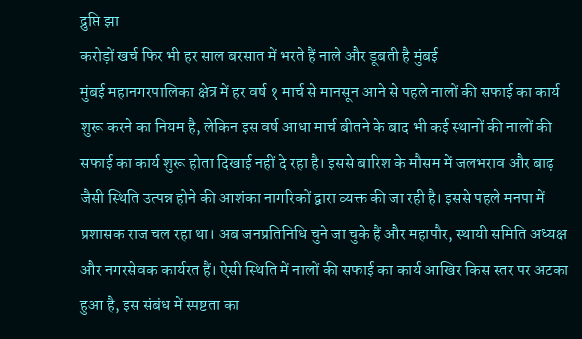द्रुप्ति झा
करोड़ों खर्च फिर भी हर साल बरसात में भरते हैं नाले और डूबती है मुंबई
मुंबई महानगरपालिका क्षेत्र में हर वर्ष १ मार्च से मानसून आने से पहले नालों की सफाई का कार्य शुरू करने का नियम है, लेकिन इस वर्ष आधा मार्च बीतने के बाद भी कई स्थानों की नालों की सफाई का कार्य शुरू होता दिखाई नहीं दे रहा है। इससे बारिश के मौसम में जलभराव और बाढ़ जैसी स्थिति उत्पन्न होने की आशंका नागरिकों द्वारा व्यक्त की जा रही है। इससे पहले मनपा में प्रशासक राज चल रहा था। अब जनप्रतिनिधि चुने जा चुके हैं और महापौर, स्थायी समिति अध्यक्ष और नगरसेवक कार्यरत हैं। ऐसी स्थिति में नालों की सफाई का कार्य आखिर किस स्तर पर अटका हुआ है, इस संबंध में स्पष्टता का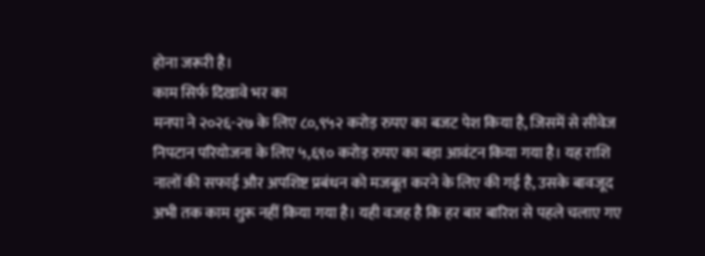होना जरूरी है।
काम सिर्फ दिखावे भर का
मनपा ने २०२६-२७ के लिए ८०,९५२ करोड़ रुपए का बजट पेश किया है, जिसमें से सीवेज निपटान परियोजना के लिए ५,६९० करोड़ रुपए का बड़ा आवंटन किया गया है। यह राशि नालों की सफाई और अपशिष्ट प्रबंधन को मजबूत करने के लिए की गई है, उसके बावजूद अभी तक काम शुरू नहीं किया गया है। यही वजह है कि हर बार बारिश से पहले चलाए गए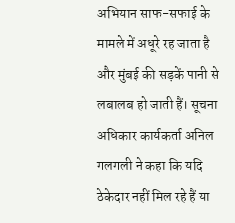अभियान साफ-सफाई के मामले में अधूरे रह जाता है और मुंबई की सड़कें पानी से लबालब हो जाती हैं। सूचना अधिकार कार्यकर्ता अनिल गलगली ने कहा कि यदि ठेकेदार नहीं मिल रहे हैं या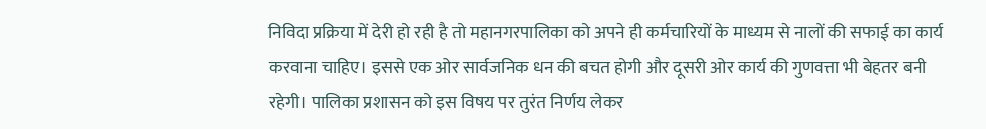निविदा प्रक्रिया में देरी हो रही है तो महानगरपालिका को अपने ही कर्मचारियों के माध्यम से नालों की सफाई का कार्य करवाना चाहिए। इससे एक ओर सार्वजनिक धन की बचत होगी और दूसरी ओर कार्य की गुणवत्ता भी बेहतर बनी रहेगी। पालिका प्रशासन को इस विषय पर तुरंत निर्णय लेकर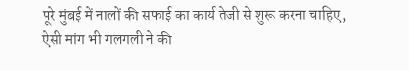पूरे मुंबई में नालों की सफाई का कार्य तेजी से शुरू करना चाहिए, ऐसी मांग भी गलगली ने की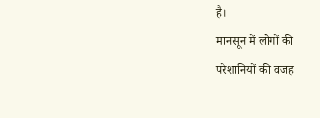है।
मानसून में लोगों की
परेशानियों की वजह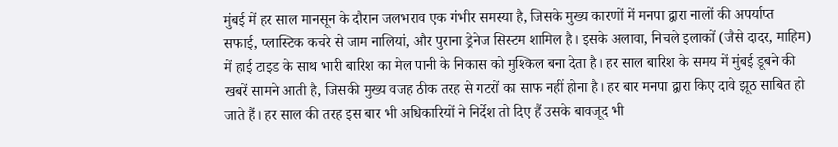मुंबई में हर साल मानसून के दौरान जलभराव एक गंभीर समस्या है, जिसके मुख्य कारणों में मनपा द्वारा नालों की अपर्याप्त सफाई, प्लास्टिक कचरे से जाम नालियां, और पुराना ड्रेनेज सिस्टम शामिल है। इसके अलावा, निचले इलाकों (जैसे दादर, माहिम) में हाई टाइड के साथ भारी बारिश का मेल पानी के निकास को मुश्किल बना देता है। हर साल बारिश के समय में मुंबई डूबने की खबरें सामने आती है, जिसकी मुख्य वजह ठीक तरह से गटरों का साफ नहीं होना है। हर बार मनपा द्वारा किए दावे झूठ साबित हो जाते हैं। हर साल की तरह इस बार भी अधिकारियों ने निर्देश तो दिए हैं उसके बावजूद भी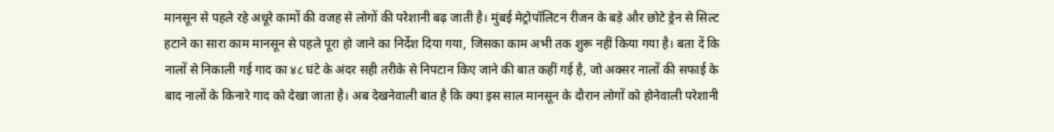मानसून से पहले रहे अधूरे कामों की वजह से लोगों की परेशानी बढ़ जाती है। मुंबई मेट्रोपॉलिटन रीजन के बड़े और छोटे ड्रेन से सिल्ट हटाने का सारा काम मानसून से पहले पूरा हो जाने का निर्देश दिया गया, जिसका काम अभी तक शुरू नहीं किया गया है। बता दें कि नालों से निकाली गई गाद का ४८ घंटे के अंदर सही तरीके से निपटान किए जाने की बात कहीं गई है, जो अक्सर नालों की सफाई के बाद नालों के किनारे गाद को देखा जाता है। अब देखनेवाली बात है कि क्या इस साल मानसून के दौरान लोगों को होनेवाली परेशानी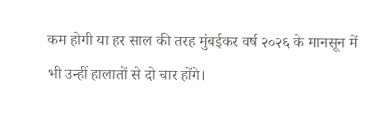कम होगी या हर साल की तरह मुंबईकर वर्ष २०२६ के मानसून में भी उन्हीं हालातों से दो चार होंगे।